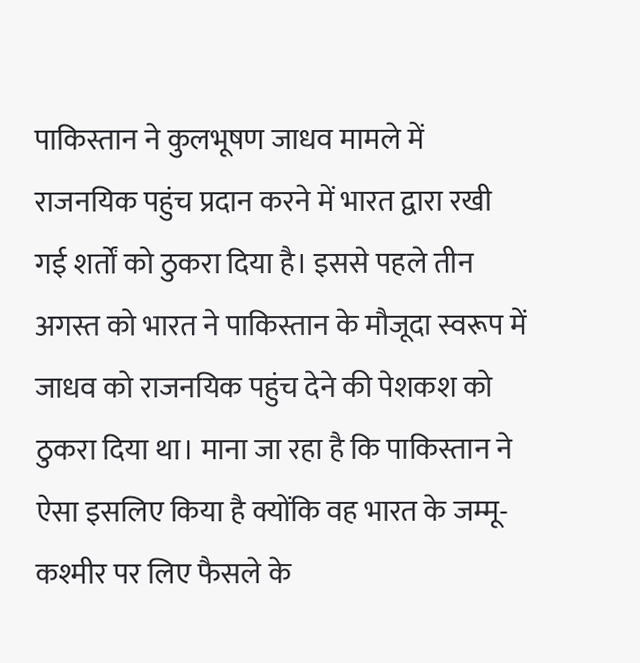पाकिस्तान ने कुलभूषण जाधव मामले में राजनयिक पहुंच प्रदान करने में भारत द्वारा रखी गई शर्तों को ठुकरा दिया है। इससे पहले तीन अगस्त को भारत ने पाकिस्तान के मौजूदा स्वरूप में जाधव को राजनयिक पहुंच देने की पेशकश को ठुकरा दिया था। माना जा रहा है कि पाकिस्तान ने ऐसा इसलिए किया है क्योंकि वह भारत के जम्मू-कश्मीर पर लिए फैसले के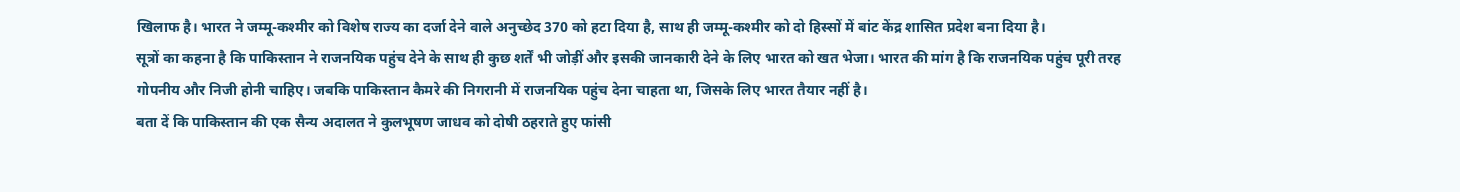खिलाफ है। भारत ने जम्मू-कश्मीर को विशेष राज्य का दर्जा देने वाले अनुच्छेद 370 को हटा दिया है, साथ ही जम्मू-कश्मीर को दो हिस्सों में बांट केंद्र शासित प्रदेश बना दिया है।
सूत्रों का कहना है कि पाकिस्तान ने राजनयिक पहुंच देने के साथ ही कुछ शर्तें भी जोड़ीं और इसकी जानकारी देने के लिए भारत को खत भेजा। भारत की मांग है कि राजनयिक पहुंच पूरी तरह गोपनीय और निजी होनी चाहिए। जबकि पाकिस्तान कैमरे की निगरानी में राजनयिक पहुंच देना चाहता था, जिसके लिए भारत तैयार नहीं है।
बता दें कि पाकिस्तान की एक सैन्य अदालत ने कुलभूषण जाधव को दोषी ठहराते हुए फांसी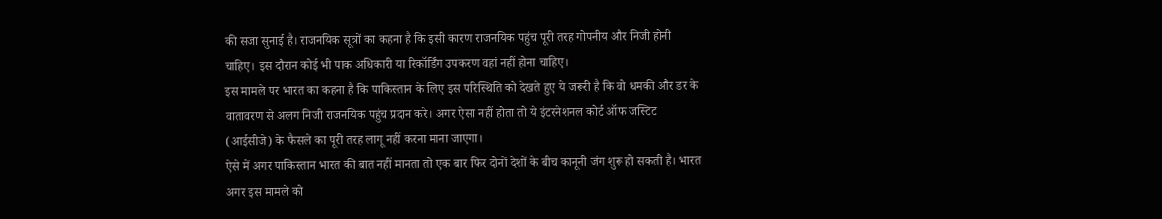की सजा सुनाई है। राजनयिक सूत्रों का कहना है कि इसी कारण राजनयिक पहुंच पूरी तरह गोपनीय और निजी होनी चाहिए। इस दौरान कोई भी पाक अधिकारी या रिकॉर्डिंग उपकरण वहां नहीं होना चाहिए।
इस मामले पर भारत का कहना है कि पाकिस्तान के लिए इस परिस्थिति को देखते हुए ये जरूरी है कि वो धमकी और डर के वातावरण से अलग निजी राजनयिक पहुंच प्रदान करे। अगर ऐसा नहीं होता तो ये इंटरनेशनल कोर्ट ऑफ जस्टिट (आईसीजे) के फैसले का पूरी तरह लागू नहीं करना माना जाएगा।
ऐसे में अगर पाकिस्तान भारत की बात नहीं मानता तो एक बार फिर दोनों देशों के बीच कानूनी जंग शुरू हो सकती है। भारत अगर इस मामले को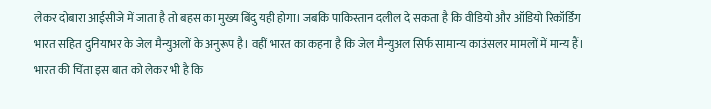लेकर दोबारा आईसीजे में जाता है तो बहस का मुख्य बिंदु यही होगा। जबकि पाकिस्तान दलील दे सकता है कि वीडियो और ऑडियो रिकॉर्डिंग भारत सहित दुनियाभर के जेल मैन्युअलों के अनुरूप है। वहीं भारत का कहना है कि जेल मैन्युअल सिर्फ सामान्य काउंसलर मामलों में मान्य हैं।
भारत की चिंता इस बात को लेकर भी है कि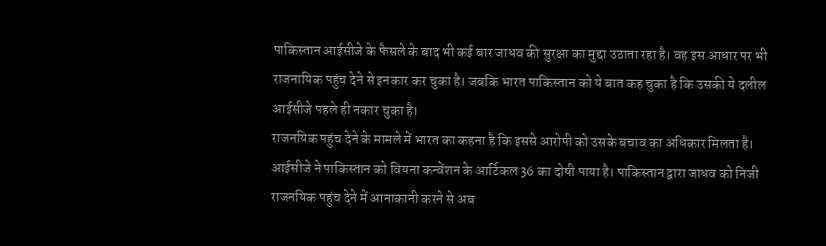पाकिस्तान आईसीजे के फैसले के बाद भी कई बार जाधव की सुरक्षा का मुद्दा उठाता रहा है। वह इस आधार पर भी राजनायिक पहुंच देने से इनकार कर चुका है। जबकि भारत पाकिस्तान को ये बात कह चुका है कि उसकी ये दलील आईसीजे पहले ही नकार चुका है।
राजनयिक पहुंच देने के मामले में भारत का कहना है कि इससे आरोपी को उसके बचाव का अधिकार मिलता है। आईसीजे ने पाकिस्तान को वियना कन्वेंशन के आर्टिकल 36 का दोषी पाया है। पाकिस्तान द्वारा जाधव को निजी राजनयिक पहुंच देने में आनाकानी करने से अब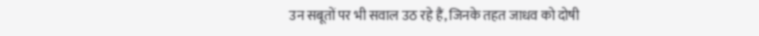उन सबूतों पर भी सवाल उठ रहे हैं, जिनके तहत जाधव को दोषी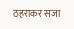ठहराकर सजा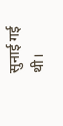सुनाई गई थी।